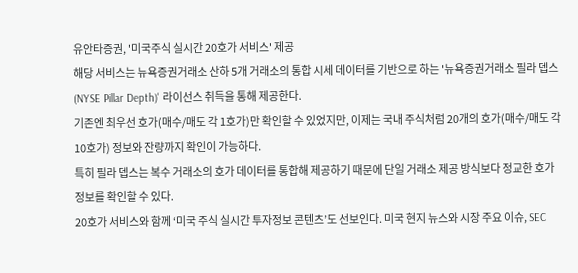유안타증권, '미국주식 실시간 20호가 서비스' 제공
해당 서비스는 뉴욕증권거래소 산하 5개 거래소의 통합 시세 데이터를 기반으로 하는 '뉴욕증권거래소 필라 뎁스(NYSE Pillar Depth)' 라이선스 취득을 통해 제공한다.
기존엔 최우선 호가(매수/매도 각 1호가)만 확인할 수 있었지만, 이제는 국내 주식처럼 20개의 호가(매수/매도 각 10호가) 정보와 잔량까지 확인이 가능하다.
특히 필라 뎁스는 복수 거래소의 호가 데이터를 통합해 제공하기 때문에 단일 거래소 제공 방식보다 정교한 호가 정보를 확인할 수 있다.
20호가 서비스와 함께 ‘미국 주식 실시간 투자정보 콘텐츠’도 선보인다. 미국 현지 뉴스와 시장 주요 이슈, SEC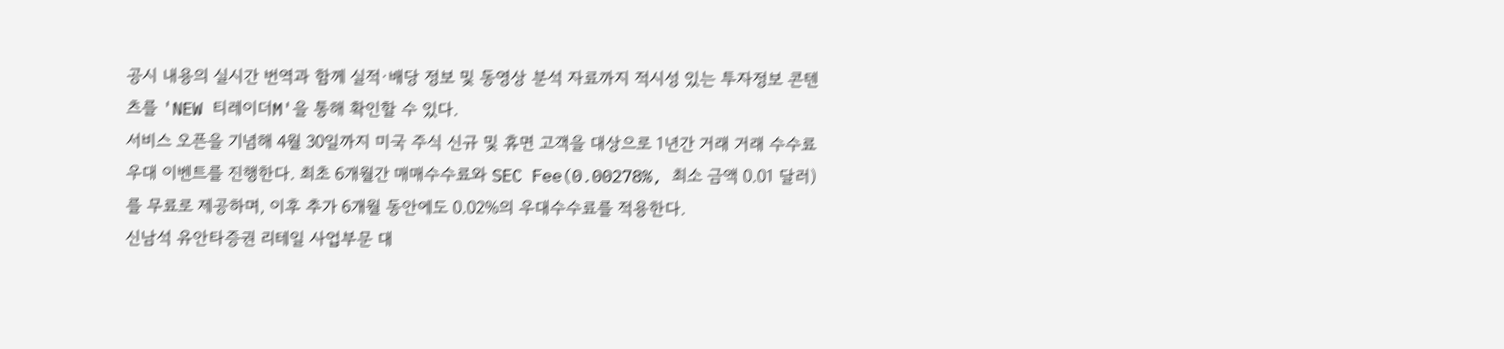공시 내용의 실시간 번역과 함께 실적·배당 정보 및 동영상 분석 자료까지 적시성 있는 투자정보 콘텐츠를 'NEW 티레이더M'을 통해 확인할 수 있다.
서비스 오픈을 기념해 4월 30일까지 미국 주식 신규 및 휴면 고객을 대상으로 1년간 거래 거래 수수료 우대 이벤트를 진행한다. 최초 6개월간 매매수수료와 SEC Fee(0.00278%, 최소 금액 0.01 달러)를 무료로 제공하며, 이후 추가 6개월 동안에도 0.02%의 우대수수료를 적용한다.
신남석 유안타증권 리테일 사업부문 대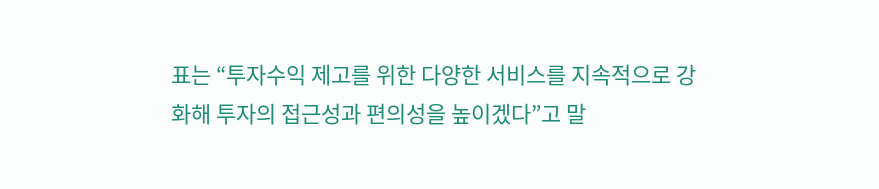표는 “투자수익 제고를 위한 다양한 서비스를 지속적으로 강화해 투자의 접근성과 편의성을 높이겠다”고 말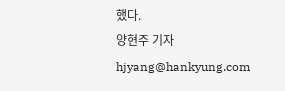했다.
양현주 기자 hjyang@hankyung.com